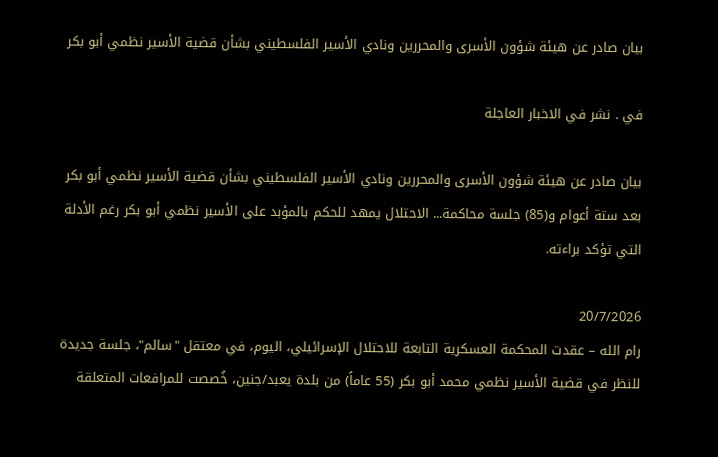بيان صادر عن هيئة شؤون الأسرى والمحررين ونادي الأسير الفلسطيني بشأن قضية الأسير نظمي أبو بكر

في . نشر في الاخبار العاجلة

بيان صادر عن هيئة شؤون الأسرى والمحررين ونادي الأسير الفلسطيني بشأن قضية الأسير نظمي أبو بكر
بعد ستة أعوام و(85) جلسة محاكمة... الاحتلال يمهد للحكم بالمؤبد على الأسير نظمي أبو بكر رغم الأدلة التي تؤكد براءته.

20/7/2026
رام الله – عقدت المحكمة العسكرية التابعة للاحتلال الإسرائيلي، اليوم، في معتقل "سالم"، جلسة جديدة للنظر في قضية الأسير نظمي محمد أبو بكر (55 عاماً) من بلدة يعبد/جنين، خُصصت للمرافعات المتعلقة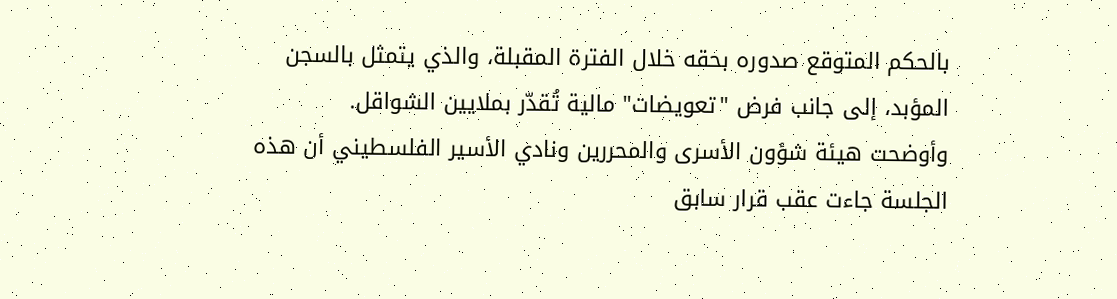بالحكم المتوقع صدوره بحقه خلال الفترة المقبلة، والذي يتمثل بالسجن المؤبد، إلى جانب فرض "تعويضات" مالية تُقدّر بملايين الشواقل.
وأوضحت هيئة شؤون الأسرى والمحررين ونادي الأسير الفلسطيني أن هذه الجلسة جاءت عقب قرار سابق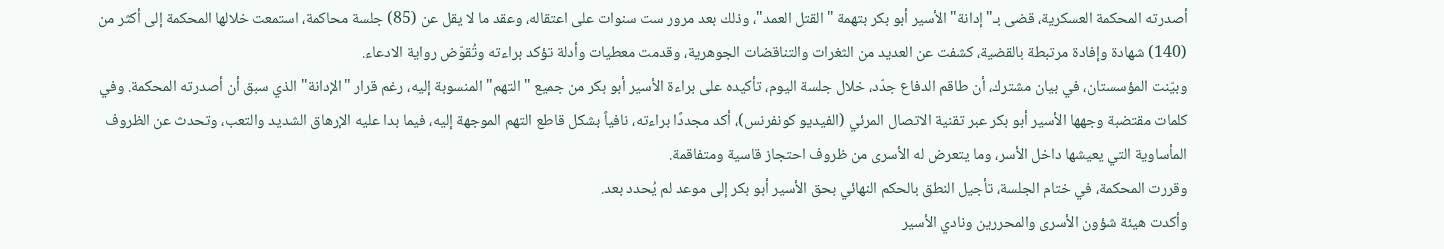أصدرته المحكمة العسكرية، قضى بـ"إدانة" الأسير أبو بكر بتهمة "القتل العمد"، وذلك بعد مرور ست سنوات على اعتقاله، وعقد ما لا يقل عن (85) جلسة محاكمة، استمعت خلالها المحكمة إلى أكثر من (140) شهادة وإفادة مرتبطة بالقضية، كشفت عن العديد من الثغرات والتناقضات الجوهرية، وقدمت معطيات وأدلة تؤكد براءته وتُقوّض رواية الادعاء.
وبيّنت المؤسستان، في بيان مشترك، أن طاقم الدفاع جدّد، خلال جلسة اليوم، تأكيده على براءة الأسير أبو بكر من جميع "التهم" المنسوبة إليه، رغم قرار "الإدانة" الذي سبق أن أصدرته المحكمة. وفي كلمات مقتضبة وجهها الأسير أبو بكر عبر تقنية الاتصال المرئي (الفيديو كونفرنس)، أكد مجددًا براءته، نافياً بشكل قاطع التهم الموجهة إليه، فيما بدا عليه الإرهاق الشديد والتعب، وتحدث عن الظروف المأساوية التي يعيشها داخل الأسر، وما يتعرض له الأسرى من ظروف احتجاز قاسية ومتفاقمة.
وقررت المحكمة، في ختام الجلسة، تأجيل النطق بالحكم النهائي بحق الأسير أبو بكر إلى موعد لم يُحدد بعد.
وأكدت هيئة شؤون الأسرى والمحررين ونادي الأسير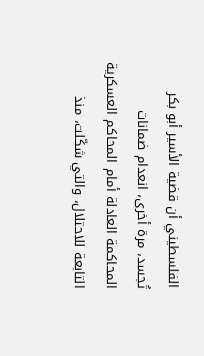الفلسطيني أن قضية الأسير أبو بكر تُجسد، مرة أخرى، انعدام ضمانات المحاكمة العادلة أمام المحاكم العسكرية التابعة للاحتلال، والتي شكّلت، منذ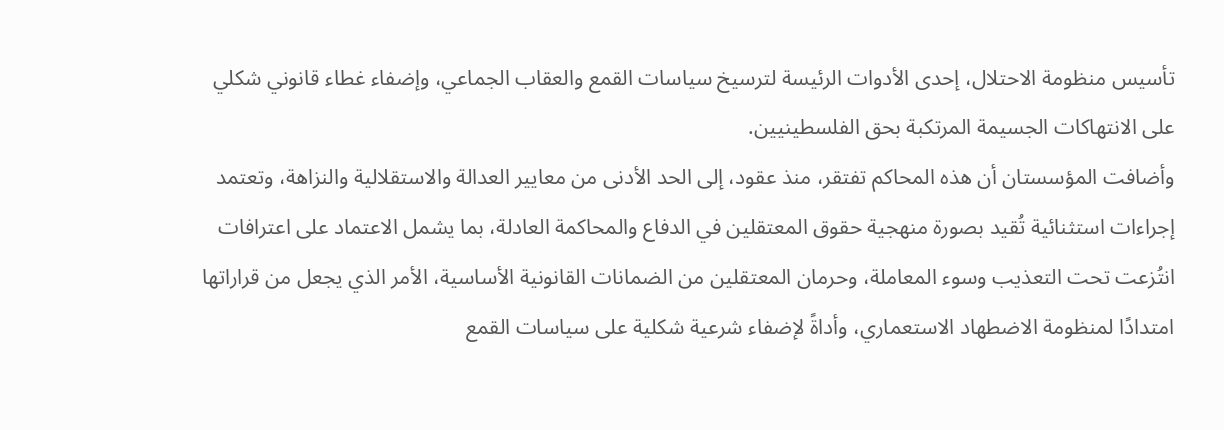تأسيس منظومة الاحتلال، إحدى الأدوات الرئيسة لترسيخ سياسات القمع والعقاب الجماعي، وإضفاء غطاء قانوني شكلي على الانتهاكات الجسيمة المرتكبة بحق الفلسطينيين.
وأضافت المؤسستان أن هذه المحاكم تفتقر، منذ عقود، إلى الحد الأدنى من معايير العدالة والاستقلالية والنزاهة، وتعتمد إجراءات استثنائية تُقيد بصورة منهجية حقوق المعتقلين في الدفاع والمحاكمة العادلة، بما يشمل الاعتماد على اعترافات انتُزعت تحت التعذيب وسوء المعاملة، وحرمان المعتقلين من الضمانات القانونية الأساسية، الأمر الذي يجعل من قراراتها امتدادًا لمنظومة الاضطهاد الاستعماري، وأداةً لإضفاء شرعية شكلية على سياسات القمع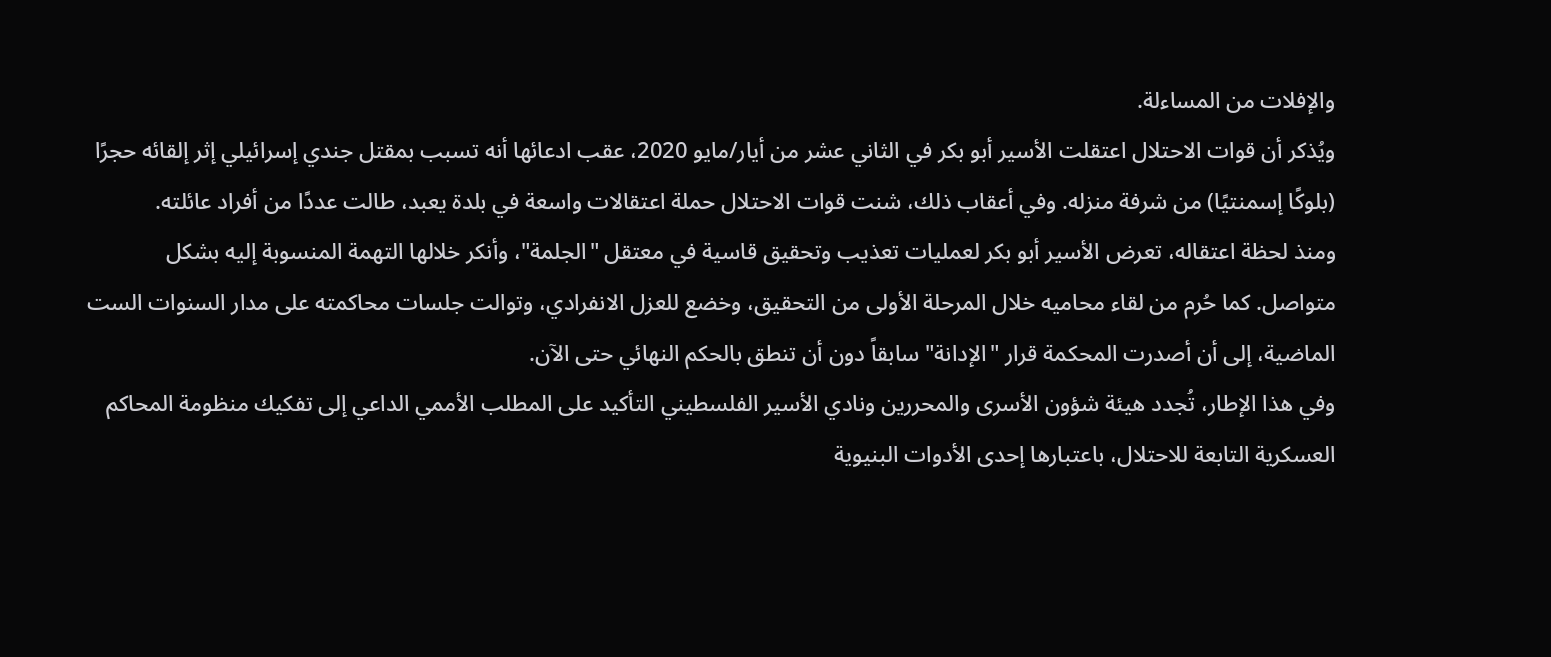والإفلات من المساءلة.
ويُذكر أن قوات الاحتلال اعتقلت الأسير أبو بكر في الثاني عشر من أيار/مايو 2020، عقب ادعائها أنه تسبب بمقتل جندي إسرائيلي إثر إلقائه حجرًا (بلوكًا إسمنتيًا) من شرفة منزله. وفي أعقاب ذلك، شنت قوات الاحتلال حملة اعتقالات واسعة في بلدة يعبد، طالت عددًا من أفراد عائلته.
ومنذ لحظة اعتقاله، تعرض الأسير أبو بكر لعمليات تعذيب وتحقيق قاسية في معتقل "الجلمة"، وأنكر خلالها التهمة المنسوبة إليه بشكل متواصل. كما حُرم من لقاء محاميه خلال المرحلة الأولى من التحقيق، وخضع للعزل الانفرادي، وتوالت جلسات محاكمته على مدار السنوات الست الماضية، إلى أن أصدرت المحكمة قرار "الإدانة" سابقاً دون أن تنطق بالحكم النهائي حتى الآن.
وفي هذا الإطار، تُجدد هيئة شؤون الأسرى والمحررين ونادي الأسير الفلسطيني التأكيد على المطلب الأممي الداعي إلى تفكيك منظومة المحاكم العسكرية التابعة للاحتلال، باعتبارها إحدى الأدوات البنيوية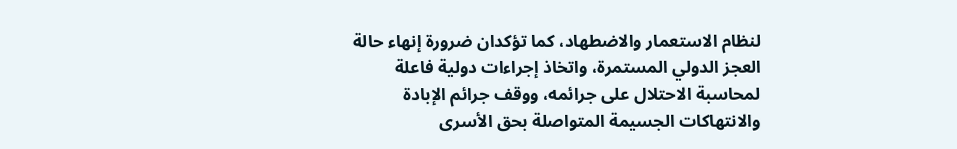لنظام الاستعمار والاضطهاد، كما تؤكدان ضرورة إنهاء حالة العجز الدولي المستمرة، واتخاذ إجراءات دولية فاعلة لمحاسبة الاحتلال على جرائمه، ووقف جرائم الإبادة والانتهاكات الجسيمة المتواصلة بحق الأسرى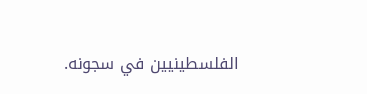الفلسطينيين في سجونه.